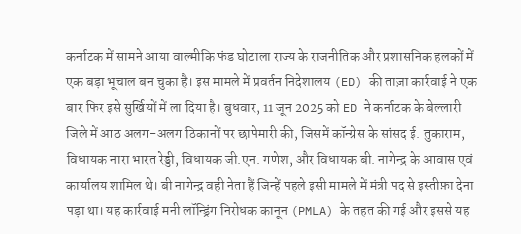कर्नाटक में सामने आया वाल्मीकि फंड घोटाला राज्य के राजनीतिक और प्रशासनिक हलकों में एक बड़ा भूचाल बन चुका है। इस मामले में प्रवर्तन निदेशालय (ED) की ताज़ा कार्रवाई ने एक बार फिर इसे सुर्खियों में ला दिया है। बुधवार, 11 जून 2025 को ED ने कर्नाटक के बेल्लारी जिले में आठ अलग-अलग ठिकानों पर छापेमारी की, जिसमें कॉन्ग्रेस के सांसद ई. तुकाराम, विधायक नारा भारत रेड्डी, विधायक जी.एन. गणेश, और विधायक बी. नागेन्द्र के आवास एवं कार्यालय शामिल थे। बी नागेन्द्र वही नेता हैं जिन्हें पहले इसी मामले में मंत्री पद से इस्तीफ़ा देना पड़ा था। यह कार्रवाई मनी लॉन्ड्रिंग निरोधक कानून (PMLA) के तहत की गई और इससे यह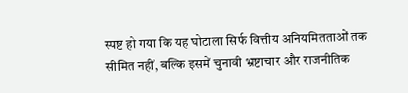स्पष्ट हो गया कि यह घोटाला सिर्फ वित्तीय अनियमितताओं तक सीमित नहीं, बल्कि इसमें चुनावी भ्रष्टाचार और राजनीतिक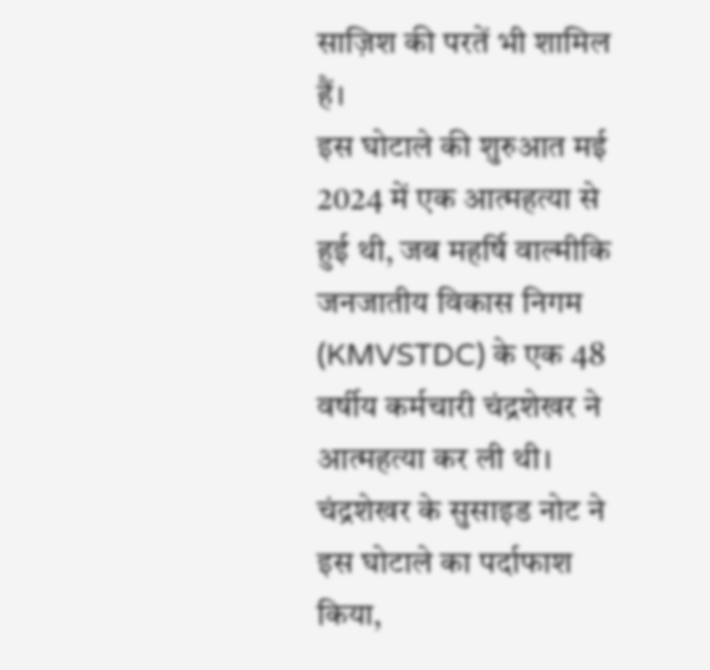साज़िश की परतें भी शामिल हैं।
इस घोटाले की शुरुआत मई 2024 में एक आत्महत्या से हुई थी, जब महर्षि वाल्मीकि जनजातीय विकास निगम (KMVSTDC) के एक 48 वर्षीय कर्मचारी चंद्रशेखर ने आत्महत्या कर ली थी। चंद्रशेखर के सुसाइड नोट ने इस घोटाले का पर्दाफाश किया,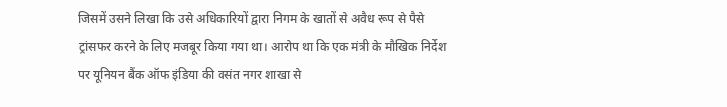जिसमें उसने लिखा कि उसे अधिकारियों द्वारा निगम के खातों से अवैध रूप से पैसे ट्रांसफर करने के लिए मजबूर किया गया था। आरोप था कि एक मंत्री के मौखिक निर्देश पर यूनियन बैंक ऑफ इंडिया की वसंत नगर शाखा से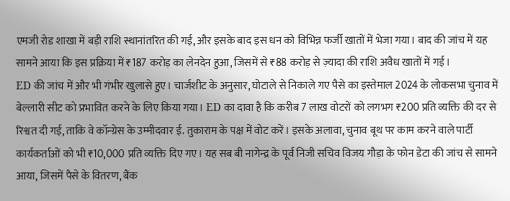एमजी रोड शाखा में बड़ी राशि स्थानांतरित की गई, और इसके बाद इस धन को विभिन्न फर्जी खातों में भेजा गया। बाद की जांच में यह सामने आया कि इस प्रक्रिया में ₹187 करोड़ का लेनदेन हुआ, जिसमें से ₹88 करोड़ से ज़्यादा की राशि अवैध खातों में गई।
ED की जांच में और भी गंभीर खुलासे हुए। चार्जशीट के अनुसार, घोटाले से निकाले गए पैसे का इस्तेमाल 2024 के लोकसभा चुनाव में बेल्लारी सीट को प्रभावित करने के लिए किया गया। ED का दावा है कि करीब 7 लाख वोटरों को लगभग ₹200 प्रति व्यक्ति की दर से रिश्वत दी गई, ताकि वे कॉन्ग्रेस के उम्मीदवार ई. तुकाराम के पक्ष में वोट करें। इसके अलावा, चुनाव बूथ पर काम करने वाले पार्टी कार्यकर्ताओं को भी ₹10,000 प्रति व्यक्ति दिए गए। यह सब बी नागेन्द्र के पूर्व निजी सचिव विजय गौड़ा के फोन डेटा की जांच से सामने आया, जिसमें पैसे के वितरण, बैंक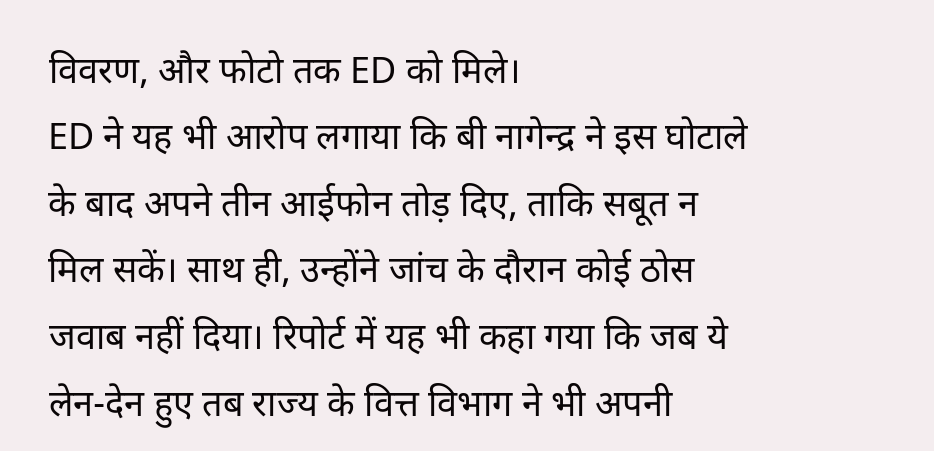विवरण, और फोटो तक ED को मिले।
ED ने यह भी आरोप लगाया कि बी नागेन्द्र ने इस घोटाले के बाद अपने तीन आईफोन तोड़ दिए, ताकि सबूत न मिल सकें। साथ ही, उन्होंने जांच के दौरान कोई ठोस जवाब नहीं दिया। रिपोर्ट में यह भी कहा गया कि जब ये लेन-देन हुए तब राज्य के वित्त विभाग ने भी अपनी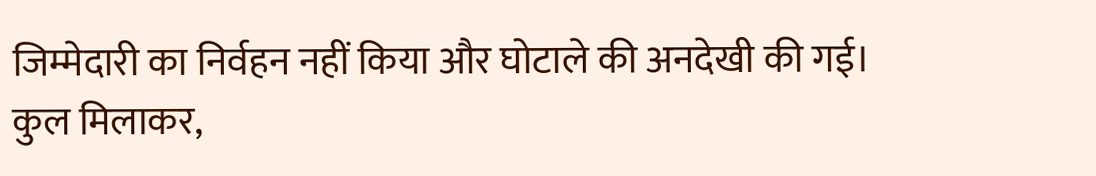जिम्मेदारी का निर्वहन नहीं किया और घोटाले की अनदेखी की गई।
कुल मिलाकर,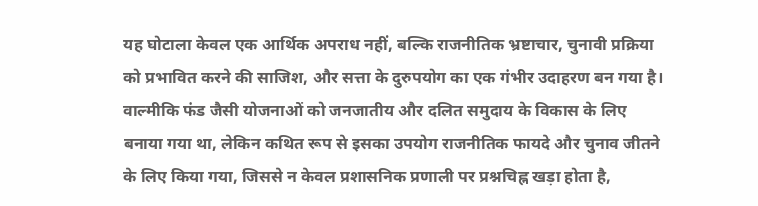यह घोटाला केवल एक आर्थिक अपराध नहीं, बल्कि राजनीतिक भ्रष्टाचार, चुनावी प्रक्रिया को प्रभावित करने की साजिश, और सत्ता के दुरुपयोग का एक गंभीर उदाहरण बन गया है। वाल्मीकि फंड जैसी योजनाओं को जनजातीय और दलित समुदाय के विकास के लिए बनाया गया था, लेकिन कथित रूप से इसका उपयोग राजनीतिक फायदे और चुनाव जीतने के लिए किया गया, जिससे न केवल प्रशासनिक प्रणाली पर प्रश्नचिह्न खड़ा होता है,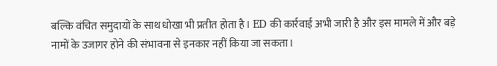बल्कि वंचित समुदायों के साथ धोखा भी प्रतीत होता है। ED की कार्रवाई अभी जारी है और इस मामले में और बड़े नामों के उजागर होने की संभावना से इनकार नहीं किया जा सकता।